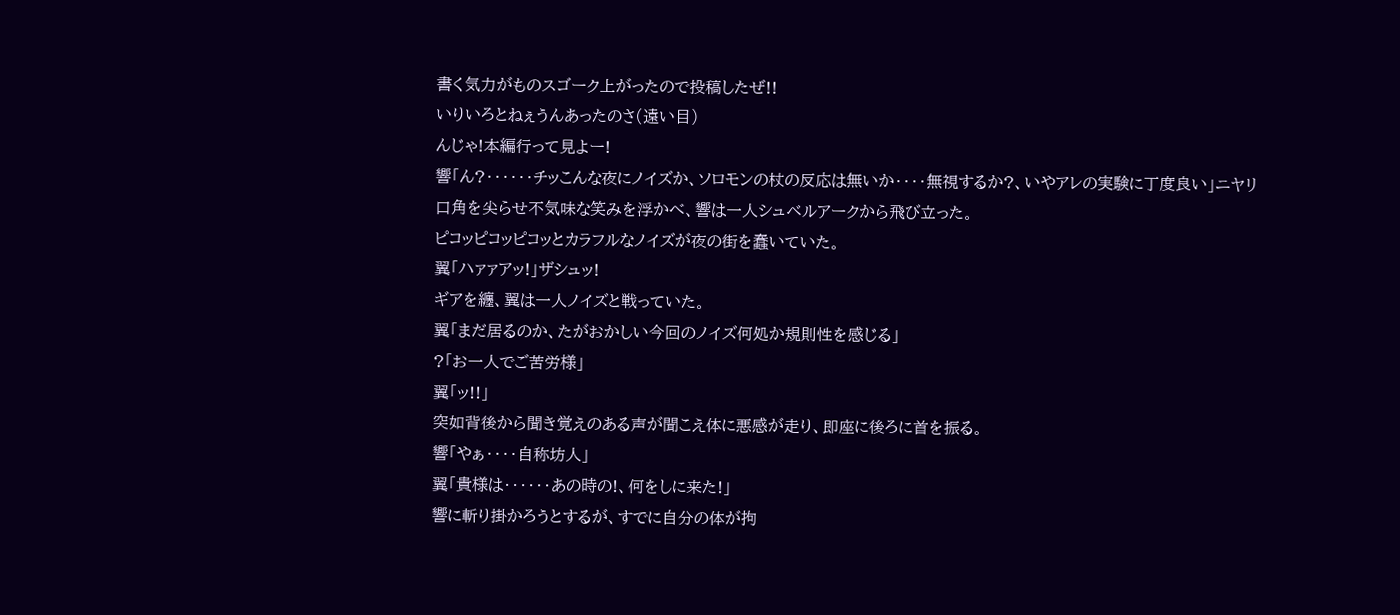書く気力がものスゴーク上がったので投稿したぜ!!
いりいろとねぇうんあったのさ(遠い目)
んじゃ!本編行って見よー!
響「ん?‥‥‥チッこんな夜にノイズか、ソロモンの杖の反応は無いか‥‥無視するか?、いやアレの実験に丁度良い」ニヤリ
口角を尖らせ不気味な笑みを浮かべ、響は一人シュベルアークから飛び立った。
ピコッピコッピコッとカラフルなノイズが夜の街を蠢いていた。
翼「ハァァアッ!」ザシュッ!
ギアを纏、翼は一人ノイズと戦っていた。
翼「まだ居るのか、たがおかしい今回のノイズ何処か規則性を感じる」
?「お一人でご苦労様」
翼「ッ!!」
突如背後から聞き覚えのある声が聞こえ体に悪感が走り、即座に後ろに首を振る。
響「やぁ‥‥自称坊人」
翼「貴様は‥‥‥あの時の!、何をしに来た!」
響に斬り掛かろうとするが、すでに自分の体が拘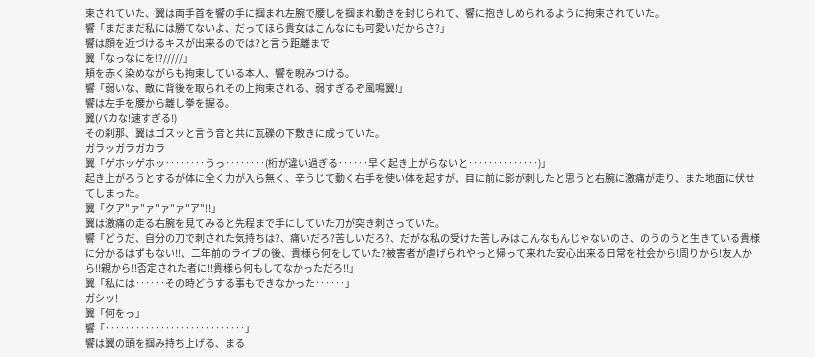束されていた、翼は両手首を響の手に掴まれ左腕で腰しを掴まれ動きを封じられて、響に抱きしめられるように拘束されていた。
響「まだまだ私には勝てないよ、だってほら貴女はこんなにも可愛いだからさ?」
響は顔を近づけるキスが出来るのでは?と言う距離まで
翼「なっなにを!?/////」
頬を赤く染めながらも拘束している本人、響を睨みつける。
響「弱いな、敵に背後を取られその上拘束される、弱すぎるぞ風鳴翼!」
響は左手を腰から離し拳を握る。
翼(バカな!速すぎる!)
その刹那、翼はゴスッと言う音と共に瓦礫の下敷きに成っていた。
ガラッガラガカラ
翼「ゲホッゲホッ‥‥‥‥うっ‥‥‥‥(桁が違い過ぎる‥‥‥早く起き上がらないと‥‥‥‥‥‥‥)」
起き上がろうとするが体に全く力が入ら無く、辛うじて動く右手を使い体を起すが、目に前に影が刺したと思うと右腕に激痛が走り、また地面に伏せてしまった。
翼「クア"ァ"ァ"ァ"ァ"ア"!!」
翼は激痛の走る右腕を見てみると先程まで手にしていた刀が突き刺さっていた。
響「どうだ、自分の刀で刺された気持ちは?、痛いだろ?苦しいだろ?、だがな私の受けた苦しみはこんなもんじゃないのさ、のうのうと生きている貴様に分かるはずもない!!、二年前のライブの後、貴様ら何をしていた?被害者が虐げられやっと帰って来れた安心出来る日常を社会から!周りから!友人から!!親から!!否定された者に!!貴様ら何もしてなかっただろ!!」
翼「私には‥‥‥その時どうする事もできなかった‥‥‥」
ガシッ!
翼「何をっ」
響「‥‥‥‥‥‥‥‥‥‥‥‥‥‥」
響は翼の頭を掴み持ち上げる、まる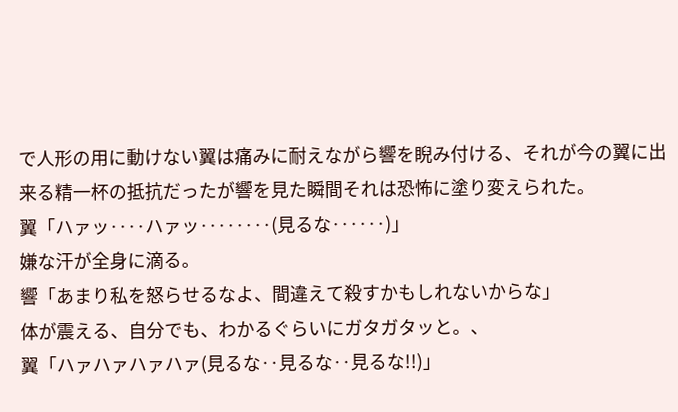で人形の用に動けない翼は痛みに耐えながら響を睨み付ける、それが今の翼に出来る精一杯の抵抗だったが響を見た瞬間それは恐怖に塗り変えられた。
翼「ハァッ‥‥ハァッ‥‥‥‥(見るな‥‥‥)」
嫌な汗が全身に滴る。
響「あまり私を怒らせるなよ、間違えて殺すかもしれないからな」
体が震える、自分でも、わかるぐらいにガタガタッと。、
翼「ハァハァハァハァ(見るな‥見るな‥見るな!!)」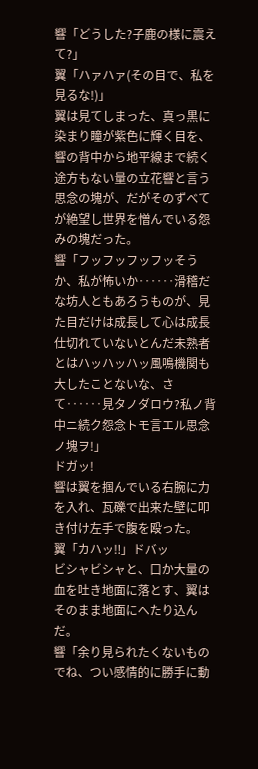響「どうした?子鹿の様に震えて?」
翼「ハァハァ(その目で、私を見るな!)」
翼は見てしまった、真っ黒に染まり瞳が紫色に輝く目を、響の背中から地平線まで続く途方もない量の立花響と言う思念の塊が、だがそのずべてが絶望し世界を憎んでいる怨みの塊だった。
響「フッフッフッフッそうか、私が怖いか‥‥‥滑稽だな坊人ともあろうものが、見た目だけは成長して心は成長仕切れていないとんだ未熟者とはハッハッハッ風鳴機関も大したことないな、さて‥‥‥見タノダロウ?私ノ背中ニ続ク怨念トモ言エル思念ノ塊ヲ!」
ドガッ!
響は翼を掴んでいる右腕に力を入れ、瓦礫で出来た壁に叩き付け左手で腹を殴った。
翼「カハッ‼」ドバッ
ビシャビシャと、口か大量の血を吐き地面に落とす、翼はそのまま地面にへたり込んだ。
響「余り見られたくないものでね、つい感情的に勝手に動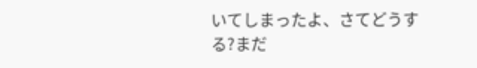いてしまったよ、さてどうする?まだ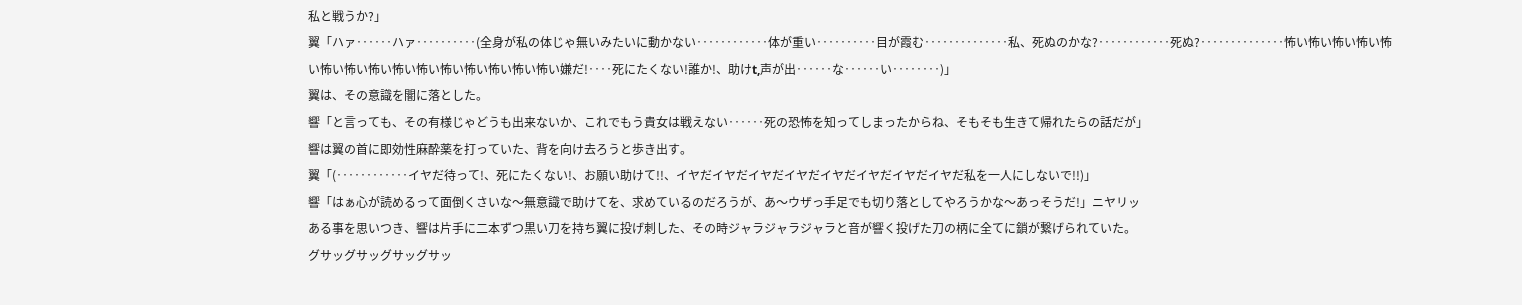私と戦うか?」
翼「ハァ‥‥‥ハァ‥‥‥‥‥(全身が私の体じゃ無いみたいに動かない‥‥‥‥‥‥体が重い‥‥‥‥‥目が霞む‥‥‥‥‥‥‥私、死ぬのかな?‥‥‥‥‥‥死ぬ?‥‥‥‥‥‥‥怖い怖い怖い怖い怖い怖い怖い怖い怖い怖い怖い怖い怖い怖い怖い嫌だ!‥‥死にたくない!誰か!、助けt,声が出‥‥‥な‥‥‥い‥‥‥‥)」
翼は、その意識を闇に落とした。
響「と言っても、その有様じゃどうも出来ないか、これでもう貴女は戦えない‥‥‥死の恐怖を知ってしまったからね、そもそも生きて帰れたらの話だが」
響は翼の首に即効性麻酔薬を打っていた、背を向け去ろうと歩き出す。
翼「(‥‥‥‥‥‥イヤだ待って!、死にたくない!、お願い助けて!!、イヤだイヤだイヤだイヤだイヤだイヤだイヤだイヤだ私を一人にしないで!!)」
響「はぁ心が読めるって面倒くさいな〜無意識で助けてを、求めているのだろうが、あ〜ウザっ手足でも切り落としてやろうかな〜あっそうだ!」ニヤリッ
ある事を思いつき、響は片手に二本ずつ黒い刀を持ち翼に投げ刺した、その時ジャラジャラジャラと音が響く投げた刀の柄に全てに鎖が繋げられていた。
グサッグサッグサッグサッ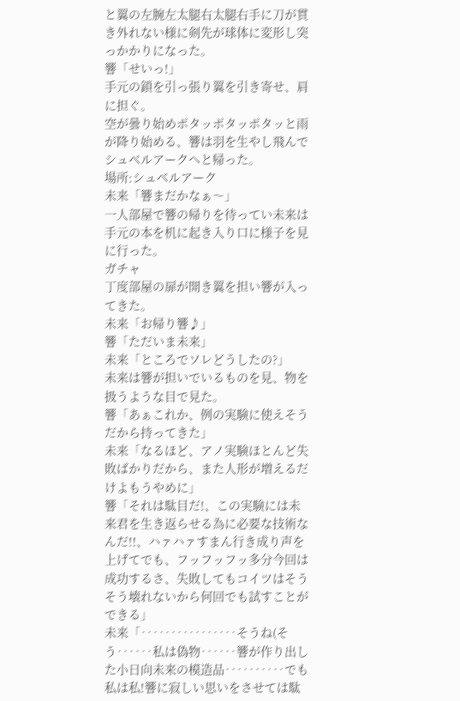と翼の左腕左太腿右太腿右手に刀が貫き外れない様に剣先が球体に変形し突っかかりになった。
響「せいっ!」
手元の鎖を引っ張り翼を引き寄せ、肩に担ぐ。
空が曇り始めポタッポタッポタッと雨が降り始める、響は羽を生やし飛んでシュベルアークへと帰った。
場所:シュベルアーク
未来「響まだかなぁ〜」
一人部屋で響の帰りを待ってい未来は手元の本を机に起き入り口に様子を見に行った。
ガチャ
丁度部屋の扉が開き翼を担い響が入ってきた。
未来「お帰り響♪」
響「ただいま未来」
未来「ところでソレどうしたの?」
未来は響が担いでいるものを見、物を扱うような目で見た。
響「あぁこれか、例の実験に使えそうだから持ってきた」
未来「なるほど、アノ実験ほとんど失敗ばかりだから、また人形が増えるだけよもうやめに」
響「それは駄目だ!、この実験には未来君を生き返らせる為に必要な技術なんだ!!、ハァハァすまん行き成り声を上げてでも、フッフッフッ多分今回は成功するさ、失敗してもコイツはそうそう壊れないから何回でも試すことができる」
未来「‥‥‥‥‥‥‥‥そうね(そう‥‥‥私は偽物‥‥‥響が作り出した小日向未来の模造品‥‥‥‥‥でも私は私!響に寂しい思いをさせては駄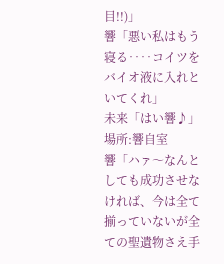目!!)」
響「悪い私はもう寝る‥‥コイツをバイオ液に入れといてくれ」
未来「はい響♪」
場所:響自室
響「ハァ〜なんとしても成功させなければ、今は全て揃っていないが全ての聖遺物さえ手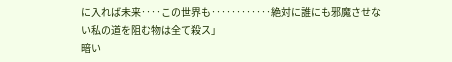に入れば未来‥‥この世界も‥‥‥‥‥‥絶対に誰にも邪魔させない私の道を阻む物は全て殺ス」
暗い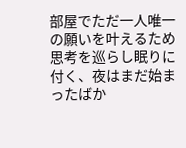部屋でただ一人唯一の願いを叶えるため思考を巡らし眠りに付く、夜はまだ始まったばか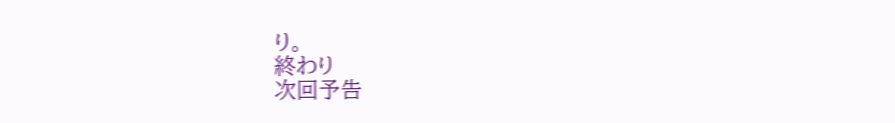り。
終わり
次回予告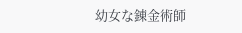幼女な錬金術師